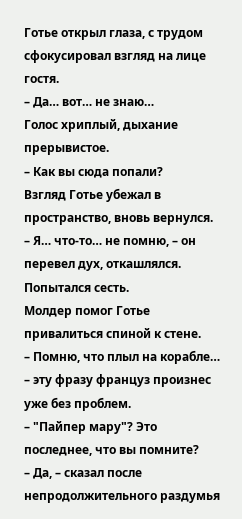Готье открыл глаза, с трудом сфокусировал взгляд на лице гостя.
– Да… вот… не знаю…
Голос хриплый, дыхание прерывистое.
– Как вы сюда попали?
Взгляд Готье убежал в пространство, вновь вернулся.
– Я… что-то… не помню, – он перевел дух, откашлялся. Попытался сесть.
Молдер помог Готье привалиться спиной к стене.
– Помню, что плыл на корабле… – эту фразу француз произнес уже без проблем.
– "Пайпер мару"? Это последнее, что вы помните?
– Да, – сказал после непродолжительного раздумья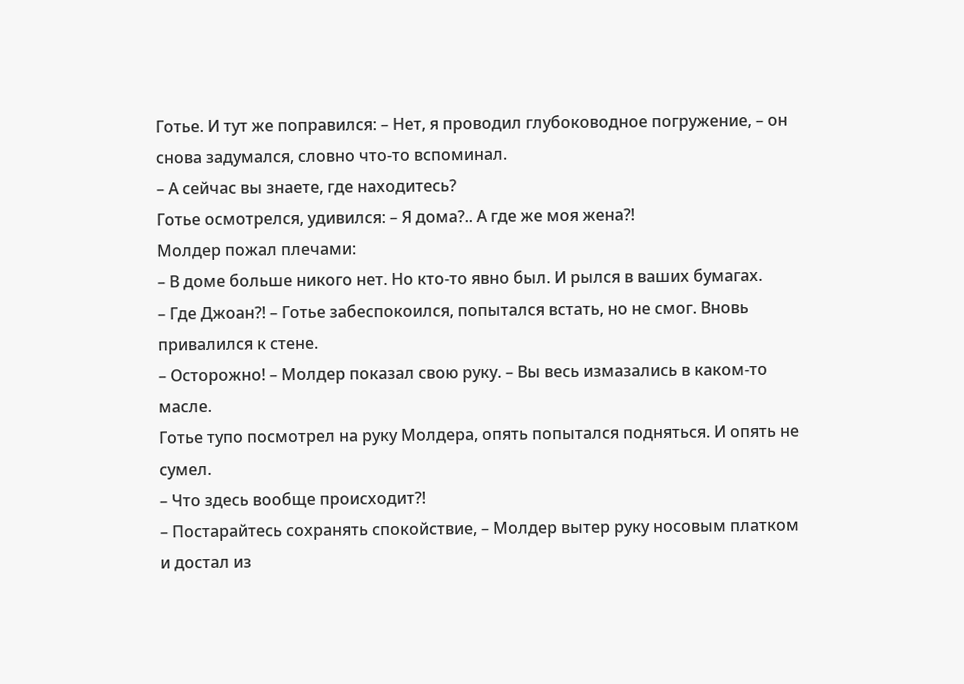Готье. И тут же поправился: – Нет, я проводил глубоководное погружение, – он снова задумался, словно что-то вспоминал.
– А сейчас вы знаете, где находитесь?
Готье осмотрелся, удивился: – Я дома?.. А где же моя жена?!
Молдер пожал плечами:
– В доме больше никого нет. Но кто-то явно был. И рылся в ваших бумагах.
– Где Джоан?! – Готье забеспокоился, попытался встать, но не смог. Вновь привалился к стене.
– Осторожно! – Молдер показал свою руку. – Вы весь измазались в каком-то масле.
Готье тупо посмотрел на руку Молдера, опять попытался подняться. И опять не сумел.
– Что здесь вообще происходит?!
– Постарайтесь сохранять спокойствие, – Молдер вытер руку носовым платком и достал из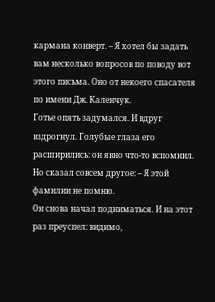кармана конверт. – Я хотел бы задать вам несколько вопросов по поводу вот этого письма. Оно от некоего спасателя по имени Дж. Каленчук.
Готье опять задумался. И вдруг вздрогнул. Голубые глаза его расширились: он явно что-то вспомнил. Но сказал совсем другое: – Я этой фамилии не помню.
Он снова начал подниматься. И на этот раз преуспел: видимо,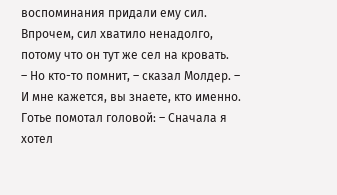воспоминания придали ему сил. Впрочем, сил хватило ненадолго, потому что он тут же сел на кровать.
– Но кто-то помнит, – сказал Молдер. – И мне кажется, вы знаете, кто именно.
Готье помотал головой: – Сначала я хотел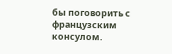бы поговорить с французским консулом.